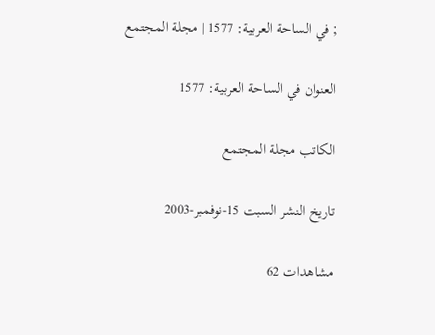; في الساحة العربية: 1577 | مجلة المجتمع

العنوان في الساحة العربية: 1577

الكاتب مجلة المجتمع

تاريخ النشر السبت 15-نوفمبر-2003

مشاهدات 62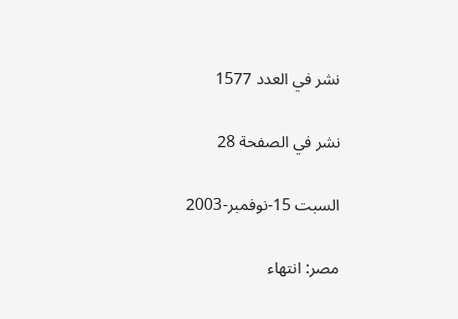نشر في العدد 1577

نشر في الصفحة 28

السبت 15-نوفمبر-2003

مصر: انتهاء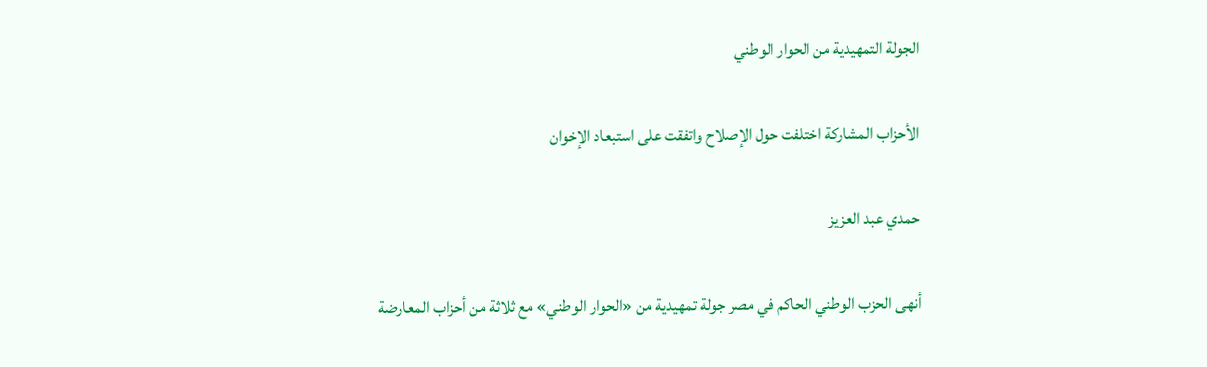الجولة التمهيدية من الحوار الوطني

الأحزاب المشاركة اختلفت حول الإصلاح واتفقت على استبعاد الإخوان

حمدي عبد العزيز

أنهى الحزب الوطني الحاكم في مصر جولة تمهيدية من «الحوار الوطني» مع ثلاثة من أحزاب المعارضة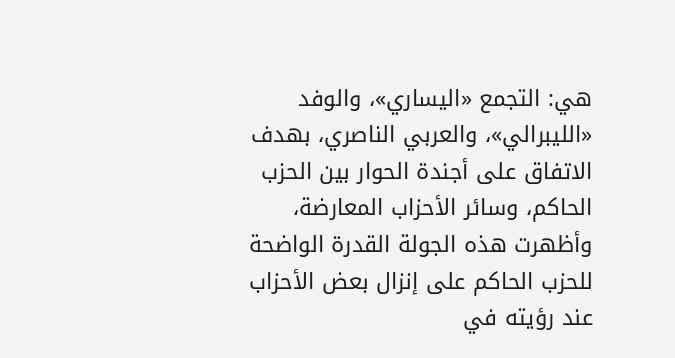هي: التجمع «اليساري»، والوفد «الليبرالي»، والعربي الناصري، بهدف الاتفاق على أجندة الحوار بين الحزب الحاكم، وسائر الأحزاب المعارضة، وأظهرت هذه الجولة القدرة الواضحة للحزب الحاكم على إنزال بعض الأحزاب عند رؤيته في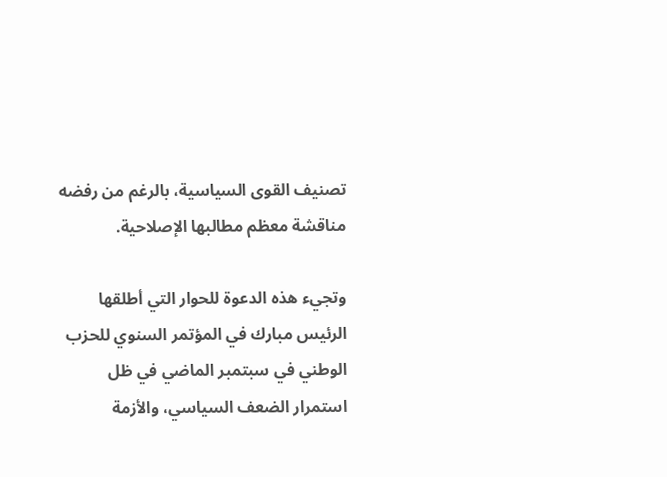تصنيف القوى السياسية، بالرغم من رفضه مناقشة معظم مطالبها الإصلاحية.

وتجيء هذه الدعوة للحوار التي أطلقها الرئيس مبارك في المؤتمر السنوي للحزب الوطني في سبتمبر الماضي في ظل استمرار الضعف السياسي، والأزمة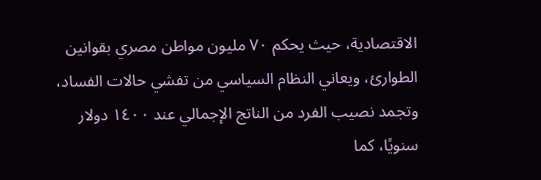الاقتصادية، حيث يحكم ٧٠ مليون مواطن مصري بقوانين الطوارئ، ويعاني النظام السياسي من تفشي حالات الفساد، وتجمد نصيب الفرد من الناتج الإجمالي عند ١٤٠٠ دولار سنويًا، كما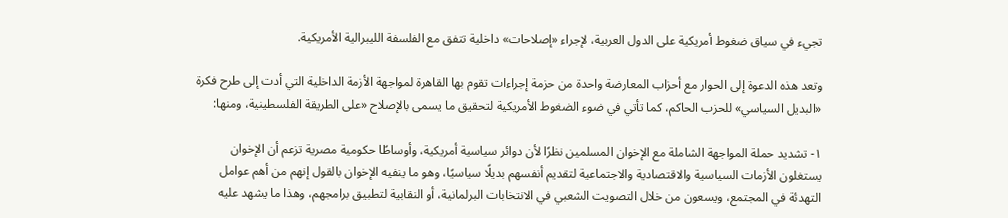تجيء في سياق ضغوط أمريكية على الدول العربية، لإجراء «إصلاحات» داخلية تتفق مع الفلسفة الليبرالية الأمريكية.

وتعد هذه الدعوة إلى الحوار مع أحزاب المعارضة واحدة من حزمة إجراءات تقوم بها القاهرة لمواجهة الأزمة الداخلية التي أدت إلى طرح فكرة «البديل السياسي» للحزب الحاكم، كما تأتي في ضوء الضغوط الأمريكية لتحقيق ما يسمى بالإصلاح «على الطريقة الفلسطينية، ومنها:

١- تشديد حملة المواجهة الشاملة مع الإخوان المسلمين نظرًا لأن دوائر سياسية أمريكية، وأوساطًا حكومية مصرية تزعم أن الإخوان يستغلون الأزمات السياسية والاقتصادية والاجتماعية لتقديم أنفسهم بديلًا سياسيًا، وهو ما ينفيه الإخوان بالقول إنهم من أهم عوامل التهدئة في المجتمع، ويسعون من خلال التصويت الشعبي في الانتخابات البرلمانية، أو النقابية لتطبيق برامجهم، وهذا ما يشهد عليه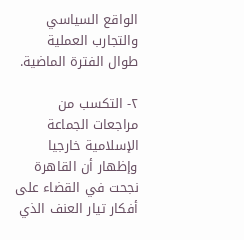الواقع السياسي والتجارب العملية طوال الفترة الماضية.

٢- التكسب من مراجعات الجماعة الإسلامية خارجيا وإظهار أن القاهرة نجحت في القضاء على أفكار تيار العنف الذي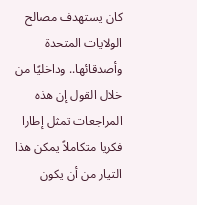كان يستهدف مصالح الولايات المتحدة وأصدقائها.. وداخليًا من خلال القول إن هذه المراجعات تمثل إطارا فكريا متكاملاً يمكن هذا التيار من أن يكون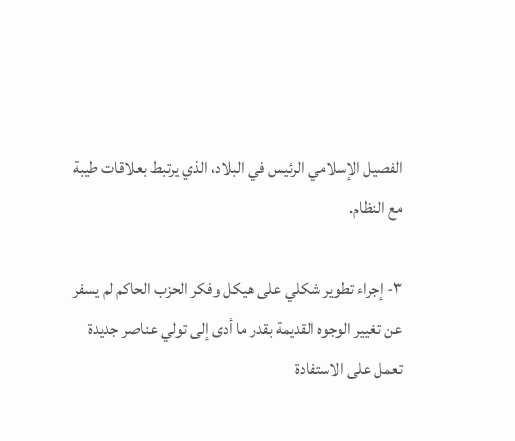الفصيل الإسلامي الرئيس في البلاد، الذي يرتبط بعلاقات طيبة مع النظام.

٣- إجراء تطوير شكلي على هيكل وفكر الحزب الحاكم لم يسفر عن تغيير الوجوه القديمة بقدر ما أدى إلى تولي عناصر جديدة تعمل على الاستفادة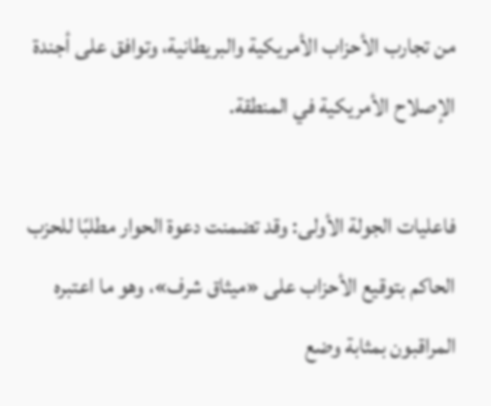من تجارب الأحزاب الأمريكية والبريطانية، وتوافق على أجندة الإصلاح الأمريكية في المنطقة.

فاعليات الجولة الأولى: وقد تضمنت دعوة الحوار مطلبًا للحزب الحاكم بتوقيع الأحزاب على «ميثاق شرف»، وهو ما اعتبره المراقبون بمثابة وضع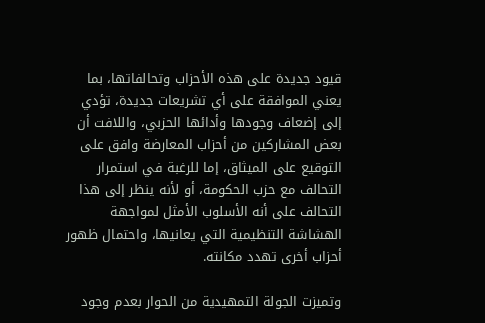قيود جديدة على هذه الأحزاب وتحالفاتها، بما يعني الموافقة على أي تشريعات جديدة، تؤدي إلى إضعاف وجودها وأدائها الحزبي، واللافت أن بعض المشاركين من أحزاب المعارضة وافق على التوقيع على الميثاق، إما للرغبة في استمرار التحالف مع حزب الحكومة، أو لأنه ينظر إلى هذا التحالف على أنه الأسلوب الأمثل لمواجهة الهشاشة التنظيمية التي يعانيها، واحتمال ظهور أحزاب أخرى تهدد مكانته.

وتميزت الجولة التمهيدية من الحوار بعدم وجود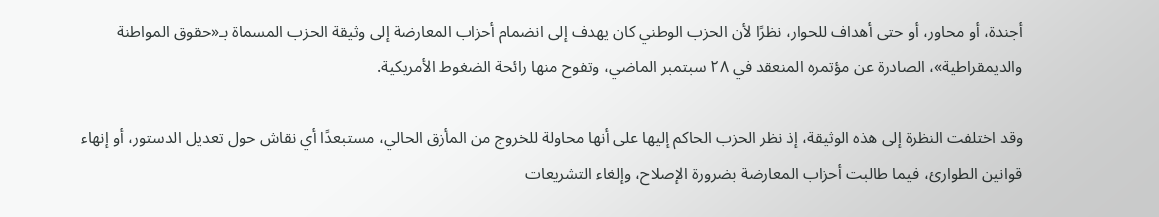أجندة، أو محاور، أو حتى أهداف للحوار، نظرًا لأن الحزب الوطني كان يهدف إلى انضمام أحزاب المعارضة إلى وثيقة الحزب المسماة بـ«حقوق المواطنة والديمقراطية»، الصادرة عن مؤتمره المنعقد في ٢٨ سبتمبر الماضي، وتفوح منها رائحة الضغوط الأمريكية.

وقد اختلفت النظرة إلى هذه الوثيقة، إذ نظر الحزب الحاكم إليها على أنها محاولة للخروج من المأزق الحالي، مستبعدًا أي نقاش حول تعديل الدستور، أو إنهاء قوانين الطوارئ، فيما طالبت أحزاب المعارضة بضرورة الإصلاح، وإلغاء التشريعات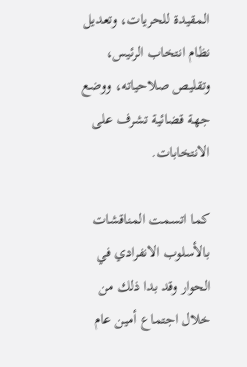المقيدة للحريات، وتعديل نظام انتخاب الرئيس، وتقليص صلاحياته، ووضع جهة قضائية تشرف على الانتخابات.

كما اتسمت المناقشات بالأسلوب الانفرادي في الحوار وقد بدا ذلك من خلال اجتماع أمين عام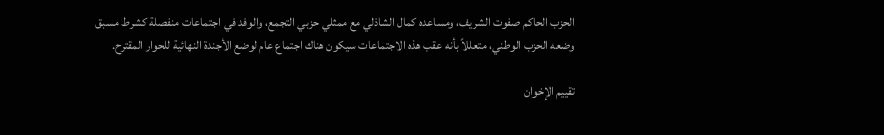الحزب الحاكم صفوت الشريف، ومساعده كمال الشاذلي مع ممثلي حزبي التجمع، والوفد في اجتماعات منفصلة كشرط مسبق وضعه الحزب الوطني، متعللاً بأنه عقب هذه الاجتماعات سيكون هناك اجتماع عام لوضع الأجندة النهائية للحوار المقترح.

تقييم الإخوان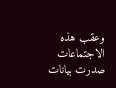وعقب هذه الاجتماعات صدرت بيانات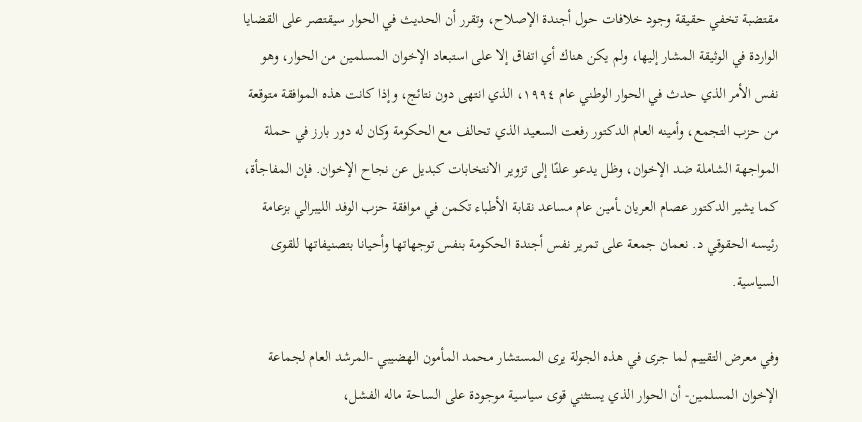مقتضبة تخفي حقيقة وجود خلافات حول أجندة الإصلاح، وتقرر أن الحديث في الحوار سيقتصر على القضايا الواردة في الوثيقة المشار إليها، ولم يكن هناك أي اتفاق إلا على استبعاد الإخوان المسلمين من الحوار، وهو نفس الأمر الذي حدث في الحوار الوطني عام ١٩٩٤، الذي انتهى دون نتائج، وإذا كانت هذه الموافقة متوقعة من حزب التجمع، وأمينه العام الدكتور رفعت السعيد الذي تحالف مع الحكومة وكان له دور بارز في حملة المواجهة الشاملة ضد الإخوان، وظل يدعو علنًا إلى تزوير الانتخابات كبديل عن نجاح الإخوان. فإن المفاجأة، كما يشير الدكتور عصام العريان ـأمين عام مساعد نقابة الأطباء تكمن في موافقة حزب الوفد الليبرالي بزعامة رئيسه الحقوقي د. نعمان جمعة على تمرير نفس أجندة الحكومة بنفس توجهاتها وأحيانا بتصنيفاتها للقوى السياسية.

وفي معرض التقييم لما جرى في هذه الجولة يرى المستشار محمد المأمون الهضيبي -المرشد العام لجماعة الإخوان المسلمين- أن الحوار الذي يستثني قوى سياسية موجودة على الساحة ماله الفشل،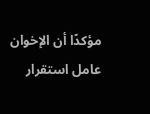مؤكدًا أن الإخوان عامل استقرار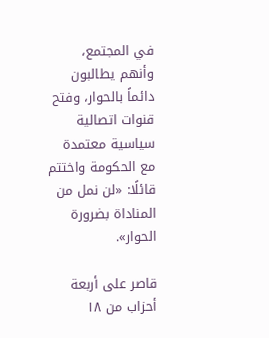في المجتمع، وأنهم يطالبون دائماً بالحوار، وفتح قنوات اتصالية سياسية معتمدة مع الحكومة واختتم قائلًا: «لن نمل من المناداة بضرورة الحوار».

قاصر على أربعة أحزاب من ١٨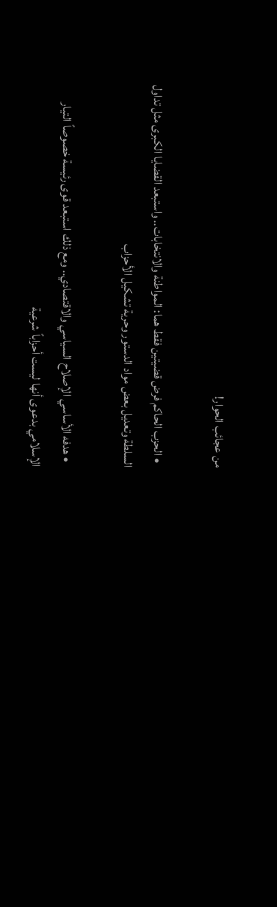من عجائب الحوار!

  • الحزب الحاكم فرض قضيتين فقط هما: المواطنة والانتخابات.. واستبعد القضايا الكبرى مثل تداول السلطة وتعديل بعض مواد الدستور وحرية تشكيل الأحزاب

  • هدفه الأساسي الإصلاح السياسي والاقتصادي.. ومع ذلك استبعد قوى رئيسة خصوصاً التيار الإسلامي بدعوى أنها ليست أحزاباً شرعية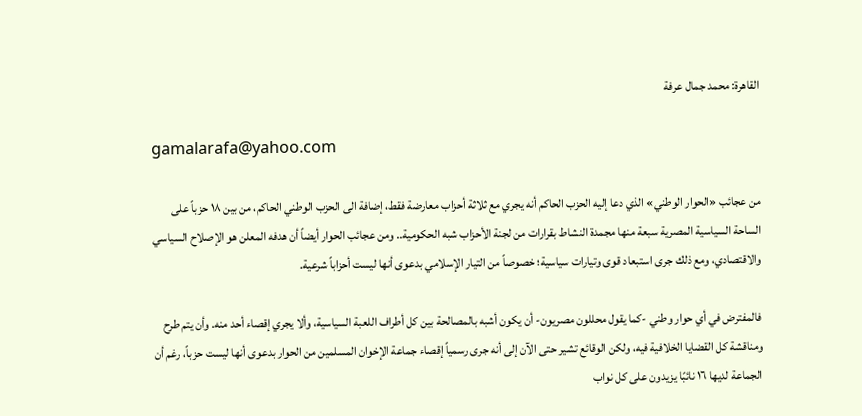القاهرة: محمد جمال عرفة

gamalarafa@yahoo.com

من عجائب «الحوار الوطني» الذي دعا إليه الحزب الحاكم أنه يجري مع ثلاثة أحزاب معارضة فقط، إضافة الى الحزب الوطني الحاكم، من بين ۱۸ حزباً على الساحة السياسية المصرية سبعة منها مجمدة النشاط بقرارات من لجنة الأحزاب شبه الحكومية.. ومن عجائب الحوار أيضاً أن هدفه المعلن هو الإصلاح السياسي والاقتصادي، ومع ذلك جرى استبعاد قوى وتيارات سياسية؛ خصوصاً من التيار الإسلامي بدعوى أنها ليست أحزاباً شرعية.

فالمفترض في أي حوار وطني -كما يقول محللون مصريون- أن يكون أشبه بالمصالحة بين كل أطراف اللعبة السياسية، وألا يجري إقصاء أحد منه. وأن يتم طرح ومناقشة كل القضايا الخلافية فيه، ولكن الوقائع تشير حتى الآن إلى أنه جرى رسمياً إقصاء جماعة الإخوان المسلمين من الحوار بدعوى أنها ليست حزباً، رغم أن الجماعة لديها ١٦ نائبًا يزيدون على كل نواب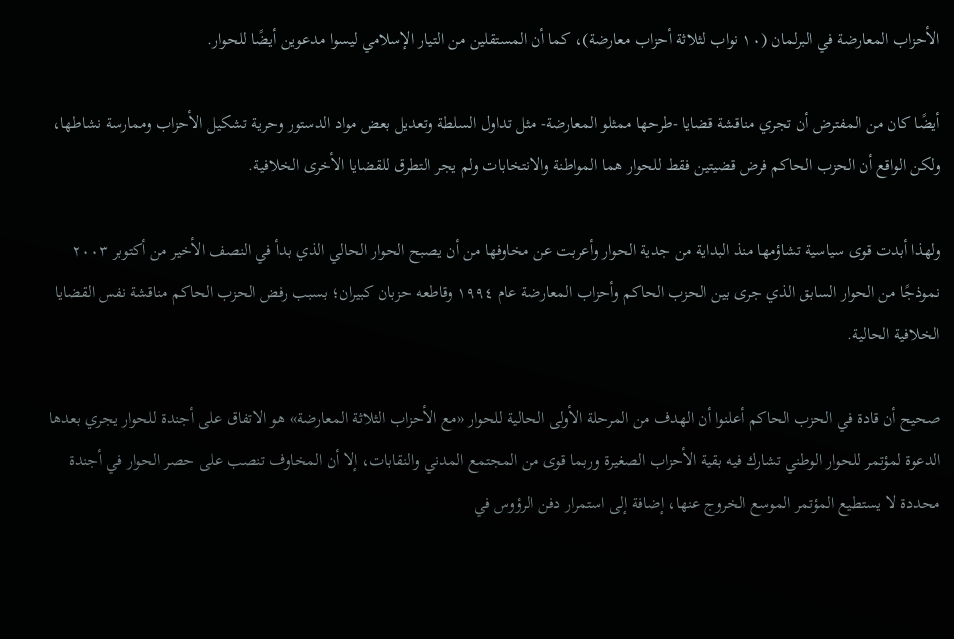الأحزاب المعارضة في البرلمان (۱۰ نواب لثلاثة أحزاب معارضة)، كما أن المستقلين من التيار الإسلامي ليسوا مدعوين أيضًا للحوار.

أيضًا كان من المفترض أن تجري مناقشة قضايا -طرحها ممثلو المعارضة- مثل تداول السلطة وتعديل بعض مواد الدستور وحرية تشكيل الأحزاب وممارسة نشاطها، ولكن الواقع أن الحزب الحاكم فرض قضيتين فقط للحوار هما المواطنة والانتخابات ولم يجر التطرق للقضايا الأخرى الخلافية.

ولهذا أبدت قوى سياسية تشاؤمها منذ البداية من جدية الحوار وأعربت عن مخاوفها من أن يصبح الحوار الحالي الذي بدأ في النصف الأخير من أكتوبر ۲۰۰۳ نموذجًا من الحوار السابق الذي جرى بين الحزب الحاكم وأحزاب المعارضة عام ١٩٩٤ وقاطعه حزبان كبيران؛ بسبب رفض الحزب الحاكم مناقشة نفس القضايا الخلافية الحالية.

صحيح أن قادة في الحزب الحاكم أعلنوا أن الهدف من المرحلة الأولى الحالية للحوار «مع الأحزاب الثلاثة المعارضة» هو الاتفاق على أجندة للحوار يجري بعدها الدعوة لمؤتمر للحوار الوطني تشارك فيه بقية الأحزاب الصغيرة وربما قوى من المجتمع المدني والنقابات، إلا أن المخاوف تنصب على حصر الحوار في أجندة محددة لا يستطيع المؤتمر الموسع الخروج عنها، إضافة إلى استمرار دفن الرؤوس في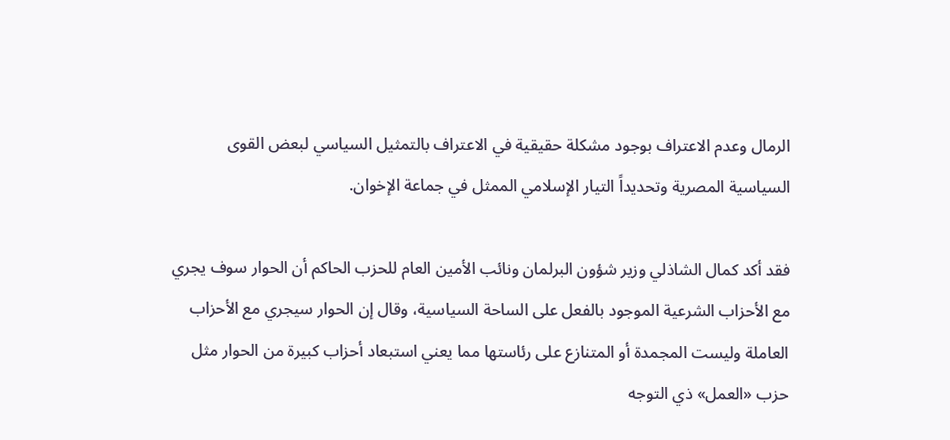الرمال وعدم الاعتراف بوجود مشكلة حقيقية في الاعتراف بالتمثيل السياسي لبعض القوى السياسية المصرية وتحديداً التيار الإسلامي الممثل في جماعة الإخوان.

فقد أكد كمال الشاذلي وزير شؤون البرلمان ونائب الأمين العام للحزب الحاكم أن الحوار سوف يجري مع الأحزاب الشرعية الموجود بالفعل على الساحة السياسية، وقال إن الحوار سيجري مع الأحزاب العاملة وليست المجمدة أو المتنازع على رئاستها مما يعني استبعاد أحزاب كبيرة من الحوار مثل حزب «العمل» ذي التوجه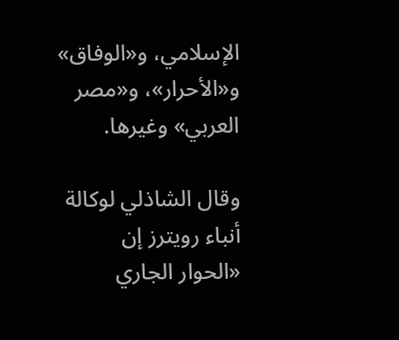الإسلامي، و«الوفاق» و«الأحرار»، و«مصر العربي» وغيرها.

وقال الشاذلي لوكالة أنباء رويترز إن «الحوار الجاري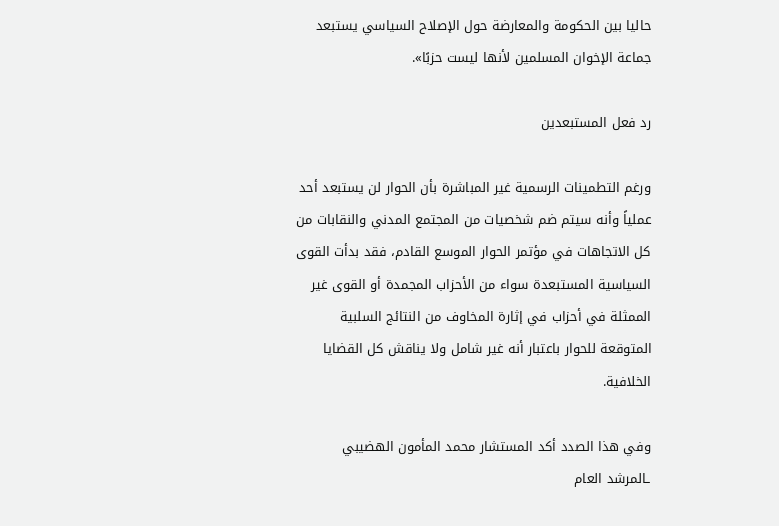حاليا بين الحكومة والمعارضة حول الإصلاح السياسي يستبعد جماعة الإخوان المسلمين لأنها ليست حزبًا».

رد فعل المستبعدين

ورغم التطمينات الرسمية غير المباشرة بأن الحوار لن يستبعد أحد عملياً وأنه سيتم ضم شخصيات من المجتمع المدني والنقابات من كل الاتجاهات في مؤتمر الحوار الموسع القادم، فقد بدأت القوى السياسية المستبعدة سواء من الأحزاب المجمدة أو القوى غير الممثلة في أحزاب في إثارة المخاوف من النتائج السلبية المتوقعة للحوار باعتبار أنه غير شامل ولا يناقش كل القضايا الخلافية.

وفي هذا الصدد أكد المستشار محمد المأمون الهضيبي ـالمرشد العام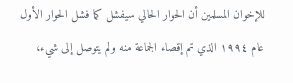للإخوان المسلمين أن الحوار الحالي سيفشل كما فشل الحوار الأول عام ١٩٩٤ الذي تم إقصاء الجماعة منه ولم يتوصل إلى شيء،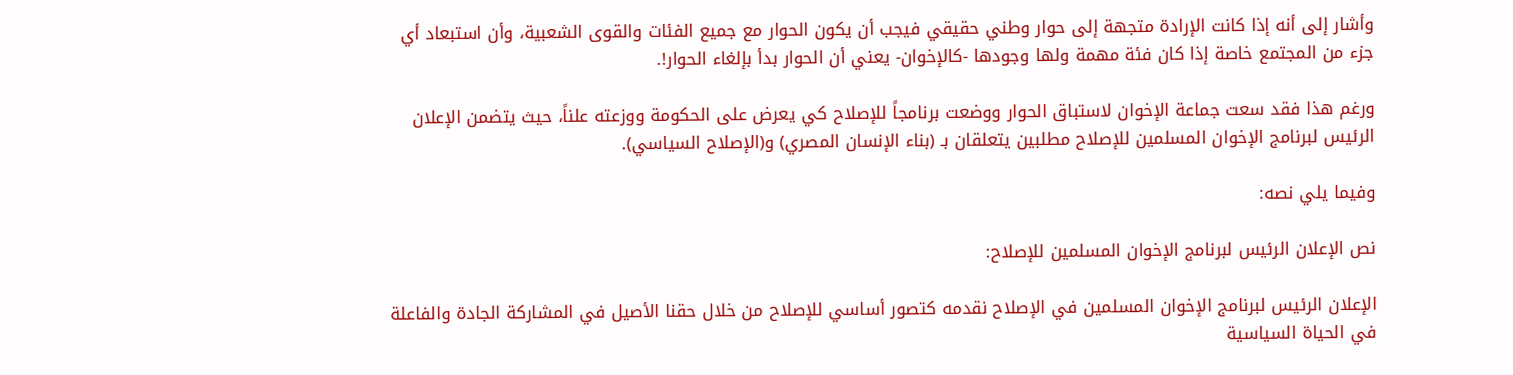وأشار إلى أنه إذا كانت الإرادة متجهة إلى حوار وطني حقيقي فيجب أن يكون الحوار مع جميع الفئات والقوى الشعبية، وأن استبعاد أي جزء من المجتمع خاصة إذا كان فئة مهمة ولها وجودها -كالإخوان- يعني أن الحوار بدأ بإلغاء الحوار!.

ورغم هذا فقد سعت جماعة الإخوان لاستباق الحوار ووضعت برنامجاً للإصلاح كي يعرض على الحكومة ووزعته علناً، حيث يتضمن الإعلان الرئيس لبرنامج الإخوان المسلمين للإصلاح مطلبين يتعلقان بـ (بناء الإنسان المصري) و(الإصلاح السياسي).

وفيما يلي نصه:

نص الإعلان الرئيس لبرنامج الإخوان المسلمين للإصلاح:

الإعلان الرئيس لبرنامج الإخوان المسلمين في الإصلاح نقدمه كتصور أساسي للإصلاح من خلال حقنا الأصيل في المشاركة الجادة والفاعلة في الحياة السياسية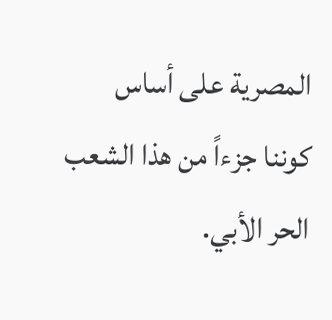المصرية على أساس كوننا جزءاً من هذا الشعب الحر الأبي.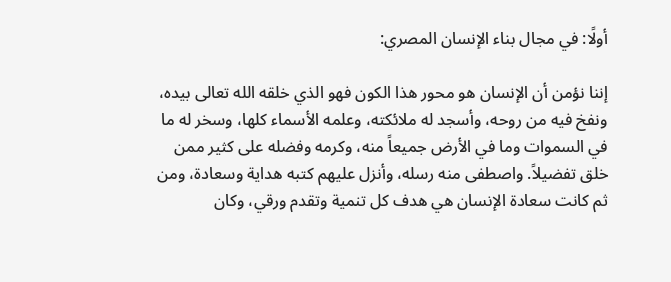أولًا: في مجال بناء الإنسان المصري:

إننا نؤمن أن الإنسان هو محور هذا الكون فهو الذي خلقه الله تعالى بيده، ونفخ فيه من روحه، وأسجد له ملائكته، وعلمه الأسماء كلها، وسخر له ما في السموات وما في الأرض جميعاً منه، وكرمه وفضله على كثير ممن خلق تفضيلاً. واصطفى منه رسله، وأنزل عليهم كتبه هداية وسعادة، ومن ثم كانت سعادة الإنسان هي هدف كل تنمية وتقدم ورقي، وكان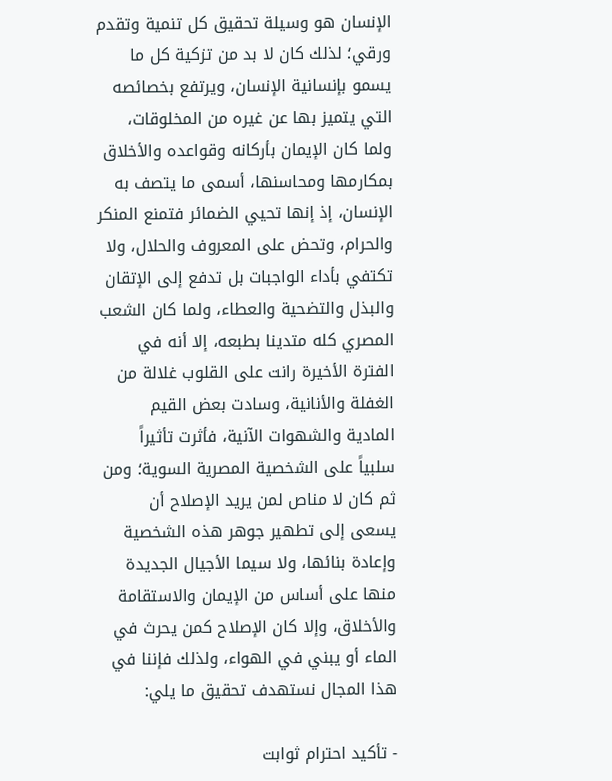الإنسان هو وسيلة تحقيق كل تنمية وتقدم ورقي؛ لذلك كان لا بد من تزكية كل ما يسمو بإنسانية الإنسان، ويرتفع بخصائصه التي يتميز بها عن غيره من المخلوقات، ولما كان الإيمان بأركانه وقواعده والأخلاق بمكارمها ومحاسنها، أسمى ما يتصف به الإنسان، إذ إنها تحيي الضمائر فتمنع المنكر والحرام، وتحض على المعروف والحلال، ولا تكتفي بأداء الواجبات بل تدفع إلى الإتقان والبذل والتضحية والعطاء، ولما كان الشعب المصري كله متدينا بطبعه، إلا أنه في الفترة الأخيرة رانت على القلوب غلالة من الغفلة والأنانية، وسادت بعض القيم المادية والشهوات الآنية، فأثرت تأثيراً سلبياً على الشخصية المصرية السوية؛ ومن ثم كان لا مناص لمن يريد الإصلاح أن يسعى إلى تطهير جوهر هذه الشخصية وإعادة بنائها، ولا سيما الأجيال الجديدة منها على أساس من الإيمان والاستقامة والأخلاق، وإلا كان الإصلاح كمن يحرث في الماء أو يبني في الهواء، ولذلك فإننا في هذا المجال نستهدف تحقيق ما يلي:

- تأكيد احترام ثوابت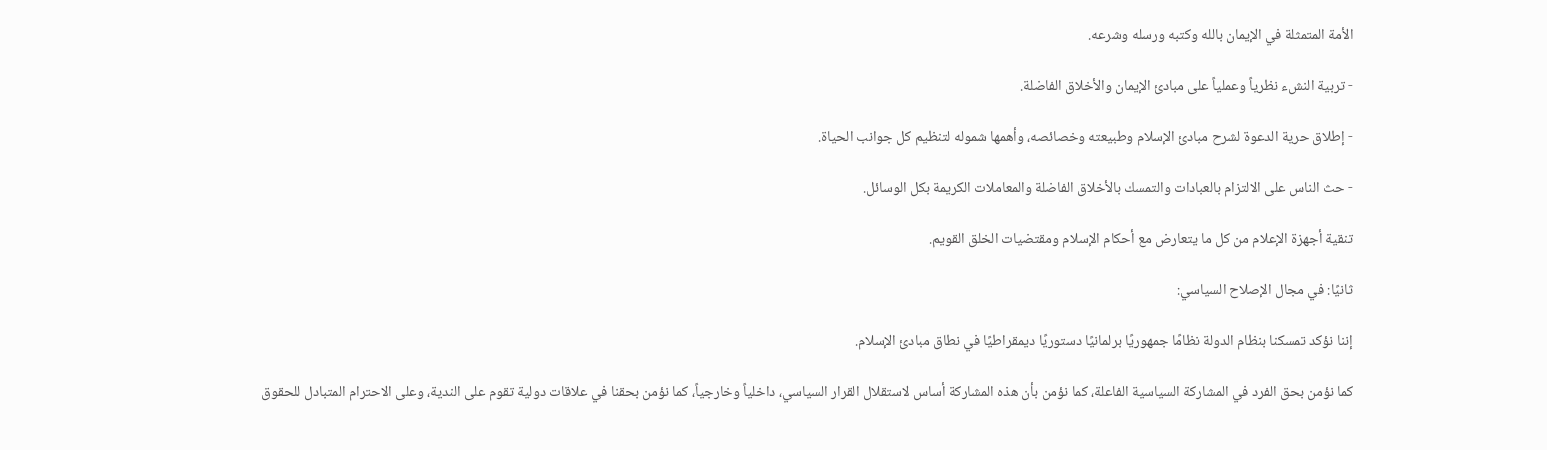الأمة المتمثلة في الإيمان بالله وكتبه ورسله وشرعه.

- تربية النشء نظرياً وعملياً على مبادئ الإيمان والأخلاق الفاضلة.

- إطلاق حرية الدعوة لشرح مبادئ الإسلام وطبيعته وخصائصه، وأهمها شموله لتنظيم كل جوانب الحياة.

- حث الناس على الالتزام بالعبادات والتمسك بالأخلاق الفاضلة والمعاملات الكريمة بكل الوسائل.

تنقية أجهزة الإعلام من كل ما يتعارض مع أحكام الإسلام ومقتضيات الخلق القويم.

ثانيًا: في مجال الإصلاح السياسي:

إننا نؤكد تمسكنا بنظام الدولة نظامًا جمهوريًا برلمانيًا دستوريًا ديمقراطيًا في نطاق مبادئ الإسلام.

كما نؤمن بحق الفرد في المشاركة السياسية الفاعلة، كما نؤمن بأن هذه المشاركة أساس لاستقلال القرار السياسي، داخلياً وخارجياً، كما نؤمن بحقنا في علاقات دولية تقوم على الندية، وعلى الاحترام المتبادل للحقوق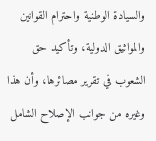والسيادة الوطنية واحترام القوانين والمواثيق الدولية، وتأكيد حق الشعوب في تقرير مصائرها، وأن هذا وغيره من جوانب الإصلاح الشامل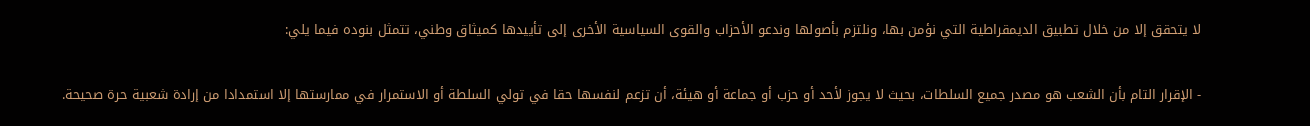لا يتحقق إلا من خلال تطبيق الديمقراطية التي نؤمن بها، ونلتزم بأصولها وندعو الأحزاب والقوى السياسية الأخرى إلى تأييدها كميثاق وطني، تتمثل بنوده فيما يلي:

- الإقرار التام بأن الشعب هو مصدر جميع السلطات، بحيث لا يجوز لأحد أو حزب أو جماعة أو هيئة، أن تزعم لنفسها حقا في تولي السلطة أو الاستمرار في ممارستها إلا استمدادا من إرادة شعبية حرة صحيحة.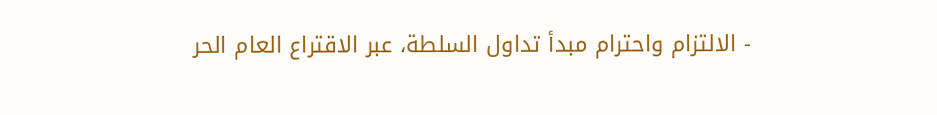- الالتزام واحترام مبدأ تداول السلطة، عبر الاقتراع العام الحر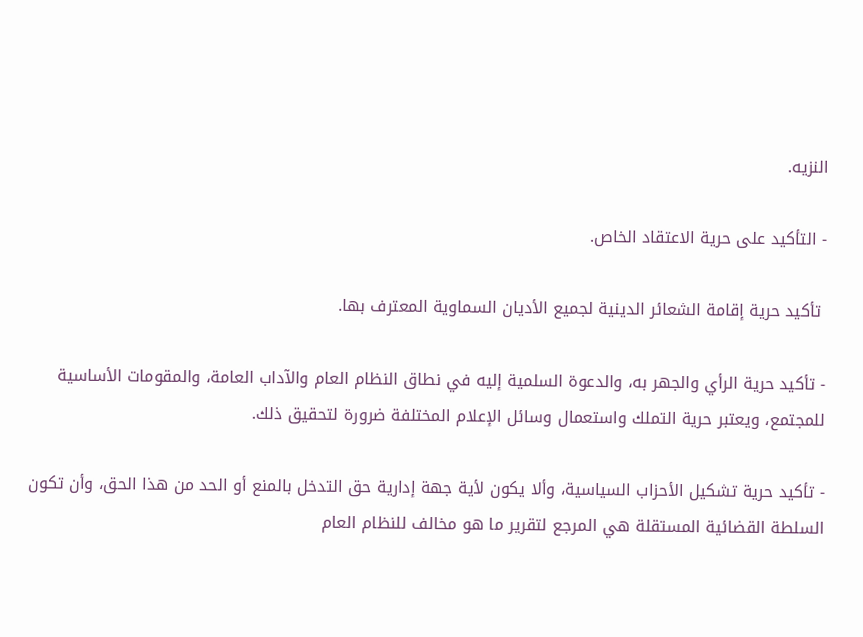النزيه.

- التأكيد على حرية الاعتقاد الخاص.

 تأكيد حرية إقامة الشعائر الدينية لجميع الأديان السماوية المعترف بها.

- تأكيد حرية الرأي والجهر به، والدعوة السلمية إليه في نطاق النظام العام والآداب العامة، والمقومات الأساسية للمجتمع، ويعتبر حرية التملك واستعمال وسائل الإعلام المختلفة ضرورة لتحقيق ذلك.

- تأكيد حرية تشكيل الأحزاب السياسية، وألا يكون لأية جهة إدارية حق التدخل بالمنع أو الحد من هذا الحق، وأن تكون السلطة القضائية المستقلة هي المرجع لتقرير ما هو مخالف للنظام العام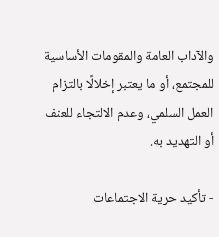والآداب العامة والمقومات الأساسية للمجتمع، أو ما يعتبر إخلالًا بالتزام العمل السلمي، وعدم الالتجاء للعنف أو التهديد به.

- تأكيد حرية الاجتماعات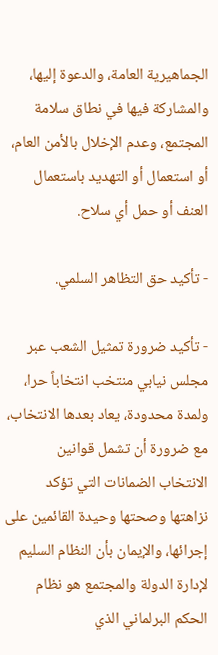الجماهيرية العامة، والدعوة إليها، والمشاركة فيها في نطاق سلامة المجتمع، وعدم الإخلال بالأمن العام، أو استعمال أو التهديد باستعمال العنف أو حمل أي سلاح.

- تأكيد حق التظاهر السلمي.

- تأكيد ضرورة تمثيل الشعب عبر مجلس نيابي منتخب انتخاباً حرا، ولمدة محدودة، يعاد بعدها الانتخاب، مع ضرورة أن تشمل قوانين الانتخاب الضمانات التي تؤكد نزاهتها وصحتها وحيدة القائمين على إجرائها، والإيمان بأن النظام السليم لإدارة الدولة والمجتمع هو نظام الحكم البرلماني الذي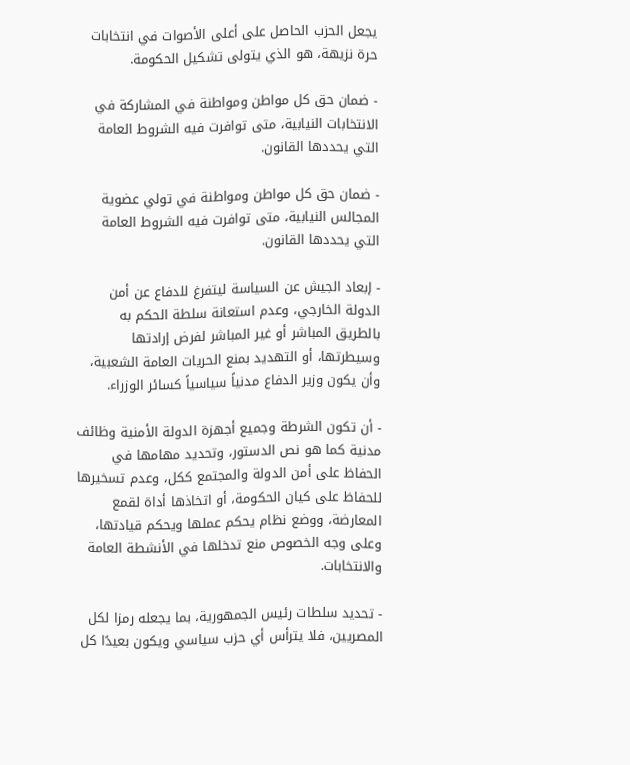يجعل الحزب الحاصل على أعلى الأصوات في انتخابات حرة نزيهة، هو الذي يتولى تشكيل الحكومة.

- ضمان حق كل مواطن ومواطنة في المشاركة في الانتخابات النيابية، متى توافرت فيه الشروط العامة التي يحددها القانون.

- ضمان حق كل مواطن ومواطنة في تولي عضوية المجالس النيابية، متى توافرت فيه الشروط العامة التي يحددها القانون.

- إبعاد الجيش عن السياسة ليتفرغ للدفاع عن أمن الدولة الخارجي، وعدم استعانة سلطة الحكم به بالطريق المباشر أو غير المباشر لفرض إرادتها وسيطرتها، أو التهديد بمنع الحريات العامة الشعبية، وأن يكون وزير الدفاع مدنياً سياسياً كسائر الوزراء.

- أن تكون الشرطة وجميع أجهزة الدولة الأمنية وظائف مدنية كما هو نص الدستور، وتحديد مهامها في الحفاظ على أمن الدولة والمجتمع ككل، وعدم تسخيرها للحفاظ على كيان الحكومة، أو اتخاذها أداة لقمع المعارضة، ووضع نظام يحكم عملها ويحكم قيادتها، وعلى وجه الخصوص منع تدخلها في الأنشطة العامة والانتخابات.

- تحديد سلطات رئيس الجمهورية، بما يجعله رمزا لكل المصريين، فلا يترأس أي حزب سياسي ويكون بعيدًا كل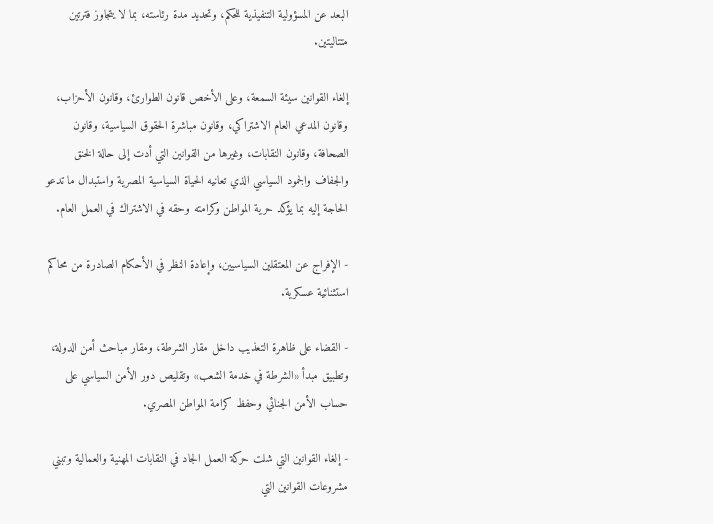البعد عن المسؤولية التنفيذية للحكم، وتحديد مدة رئاسته، بما لا يتجاوز فترتين متتاليتين.

إلغاء القوانين سيئة السمعة، وعلى الأخص قانون الطوارئ، وقانون الأحزاب، وقانون المدعي العام الاشتراكي، وقانون مباشرة الحقوق السياسية، وقانون الصحافة، وقانون النقابات، وغيرها من القوانين التي أدت إلى حالة الخنق والجفاف والجمود السياسي الذي تعانيه الحياة السياسية المصرية واستبدال ما تدعو الحاجة إليه بما يؤكد حرية المواطن وكرامته وحقه في الاشتراك في العمل العام.

- الإفراج عن المعتقلين السياسيين، وإعادة النظر في الأحكام الصادرة من محاكم استثنائية عسكرية.

- القضاء على ظاهرة التعذيب داخل مقار الشرطة، ومقار مباحث أمن الدولة، وتطبيق مبدأ «الشرطة في خدمة الشعب» وتقليص دور الأمن السياسي على حساب الأمن الجنائي وحفظ كرامة المواطن المصري.

- إلغاء القوانين التي شلت حركة العمل الجاد في النقابات المهنية والعمالية وتبني مشروعات القوانين التي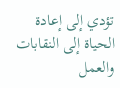تؤدي إلى إعادة الحياة إلى النقابات والعمل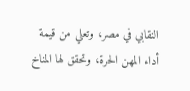النقابي في مصر، وتعلي من قيمة أداء المهن الحرة، وتحقق لها المناخ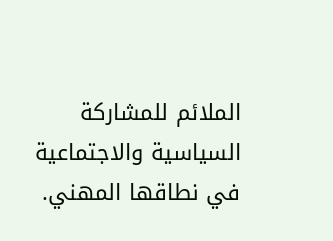الملائم للمشاركة السياسية والاجتماعية في نطاقها المهني.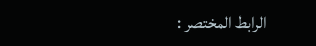الرابط المختصر :